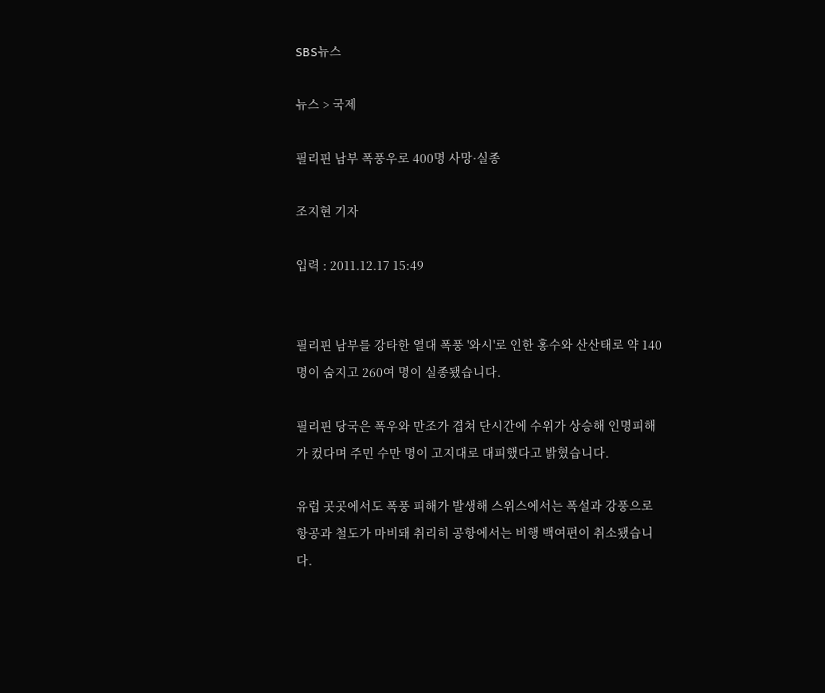SBS뉴스

뉴스 > 국제

필리핀 남부 폭풍우로 400명 사망·실종

조지현 기자

입력 : 2011.12.17 15:49


필리핀 남부를 강타한 열대 폭풍 '와시'로 인한 홍수와 산산태로 약 140명이 숨지고 260여 명이 실종됐습니다.

필리핀 당국은 폭우와 만조가 겹쳐 단시간에 수위가 상승해 인명피해가 컸다며 주민 수만 명이 고지대로 대피했다고 밝혔습니다.

유럽 곳곳에서도 폭풍 피해가 발생해 스위스에서는 폭설과 강풍으로 항공과 철도가 마비돼 취리히 공항에서는 비행 백여편이 취소됐습니다.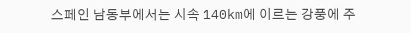스페인 남동부에서는 시속 140km에 이르는 강풍에 주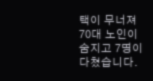택이 무너져 70대 노인이 숨지고 7명이 다쳤습니다.